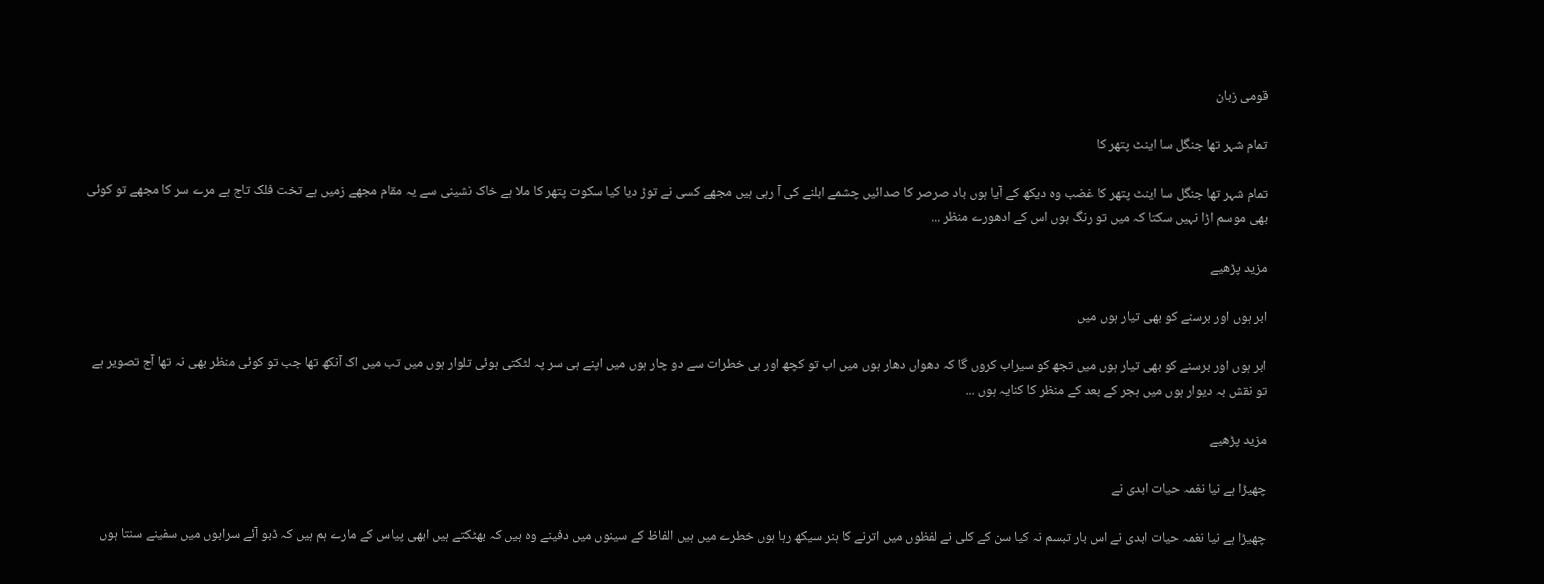قومی زبان

تمام شہر تھا جنگل سا اینٹ پتھر کا

تمام شہر تھا جنگل سا اینٹ پتھر کا غضب وہ دیکھ کے آیا ہوں باد صرصر کا صدائیں چشمے ابلنے کی آ رہی ہیں مجھے کسی نے توڑ دیا کیا سکوت پتھر کا ملا ہے خاک نشینی سے یہ مقام مجھے زمیں ہے تخت فلک تاج ہے مرے سر کا مجھے تو کوئی بھی موسم اڑا نہیں سکتا کہ میں تو رنگ ہوں اس کے ادھورے منظر ...

مزید پڑھیے

ابر ہوں اور برسنے کو بھی تیار ہوں میں

ابر ہوں اور برسنے کو بھی تیار ہوں میں تجھ کو سیراب کروں گا کہ دھواں دھار ہوں میں اب تو کچھ اور ہی خطرات سے دو چار ہوں میں اپنے ہی سر پہ لٹکتی ہوئی تلوار ہوں میں تب میں اک آنکھ تھا جب تو کوئی منظر بھی نہ تھا آج تصویر ہے تو نقش بہ دیوار ہوں میں ہجر کے بعد کے منظر کا کنایہ ہوں ...

مزید پڑھیے

چھیڑا ہے نیا نغمہ حیات ابدی نے

چھیڑا ہے نیا نغمہ حیات ابدی نے اس بار تبسم نہ کیا سن کے کلی نے لفظوں میں اترنے کا ہنر سیکھ رہا ہوں خطرے میں ہیں الفاظ کے سینوں میں دفینے وہ ہیں کہ بھٹکتے ہیں ابھی پیاس کے مارے ہم ہیں کہ ڈبو آئے سرابوں میں سفینے سنتا ہوں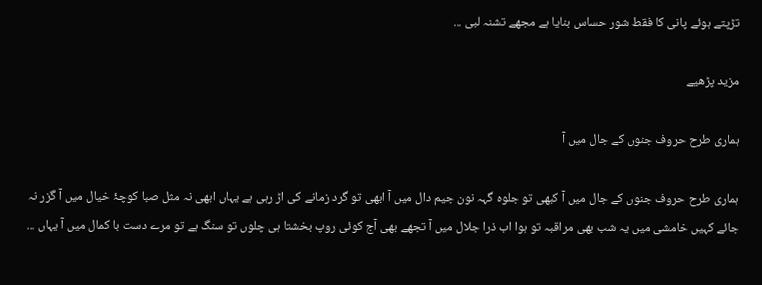تڑپتے ہوئے پانی کا فقط شور حساس بنایا ہے مجھے تشنہ لبی ...

مزید پڑھیے

ہماری طرح حروف جنوں کے جال میں آ

ہماری طرح حروف جنوں کے جال میں آ کبھی تو جلوہ گہہ نون جیم دال میں آ ابھی تو گرد زمانے کی اڑ رہی ہے یہاں ابھی نہ مثل صبا کوچۂ خیال میں آ گزر نہ جائے کہیں خامشی میں یہ شب بھی مراقبہ تو ہوا اب ذرا جلال میں آ تجھے بھی آج کوئی روپ بخشتا ہی چلوں تو سنگ ہے تو مرے دست با کمال میں آ یہاں ...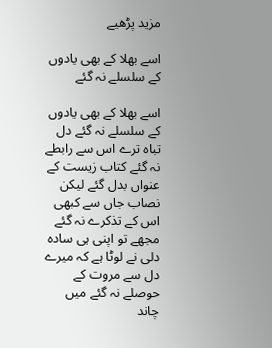مزید پڑھیے

اسے بھلا کے بھی یادوں کے سلسلے نہ گئے

اسے بھلا کے بھی یادوں کے سلسلے نہ گئے دل تباہ ترے اس سے رابطے نہ گئے کتاب زیست کے عنواں بدل گئے لیکن نصاب جاں سے کبھی اس کے تذکرے نہ گئے مجھے تو اپنی ہی سادہ دلی نے لوٹا ہے کہ میرے دل سے مروت کے حوصلے نہ گئے میں چاند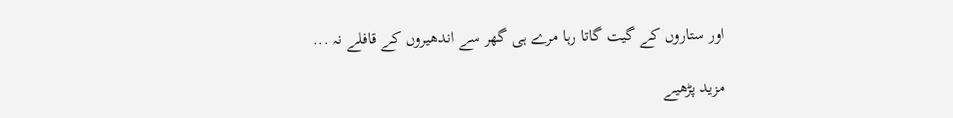اور ستاروں کے گیت گاتا رہا مرے ہی گھر سے اندھیروں کے قافلے نہ ...

مزید پڑھیے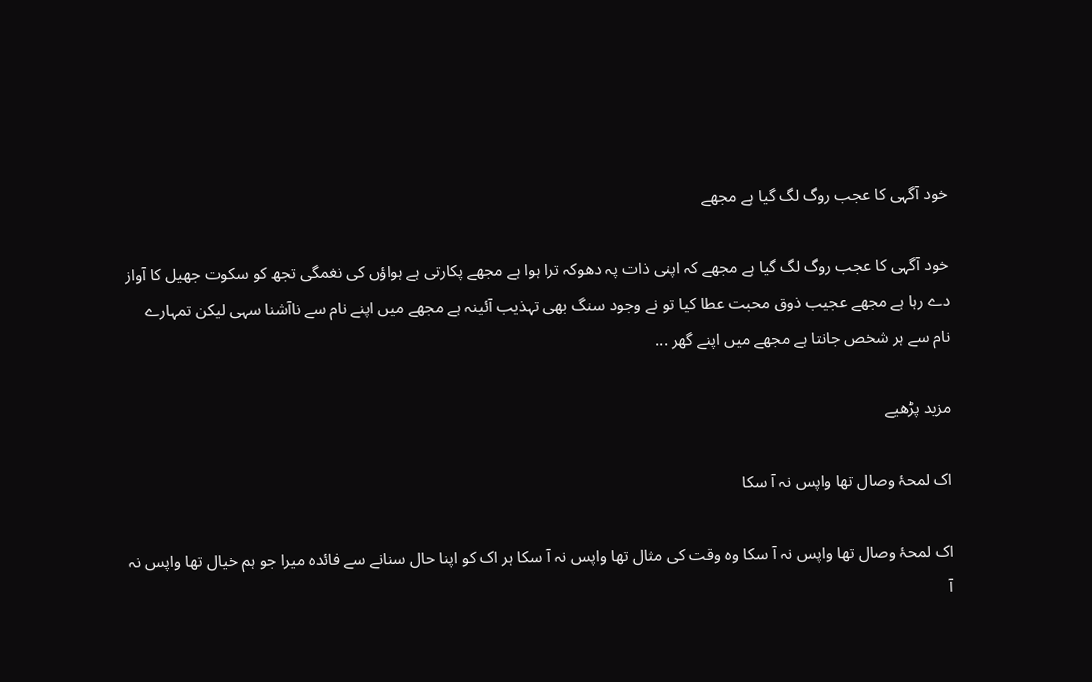خود آگہی کا عجب روگ لگ گیا ہے مجھے

خود آگہی کا عجب روگ لگ گیا ہے مجھے کہ اپنی ذات پہ دھوکہ ترا ہوا ہے مجھے پکارتی ہے ہواؤں کی نغمگی تجھ کو سکوت جھیل کا آواز دے رہا ہے مجھے عجیب ذوق محبت عطا کیا تو نے وجود سنگ بھی تہذیب آئینہ ہے مجھے میں اپنے نام سے ناآشنا سہی لیکن تمہارے نام سے ہر شخص جانتا ہے مجھے میں اپنے گھر ...

مزید پڑھیے

اک لمحۂ وصال تھا واپس نہ آ سکا

اک لمحۂ وصال تھا واپس نہ آ سکا وہ وقت کی مثال تھا واپس نہ آ سکا ہر اک کو اپنا حال سنانے سے فائدہ میرا جو ہم خیال تھا واپس نہ آ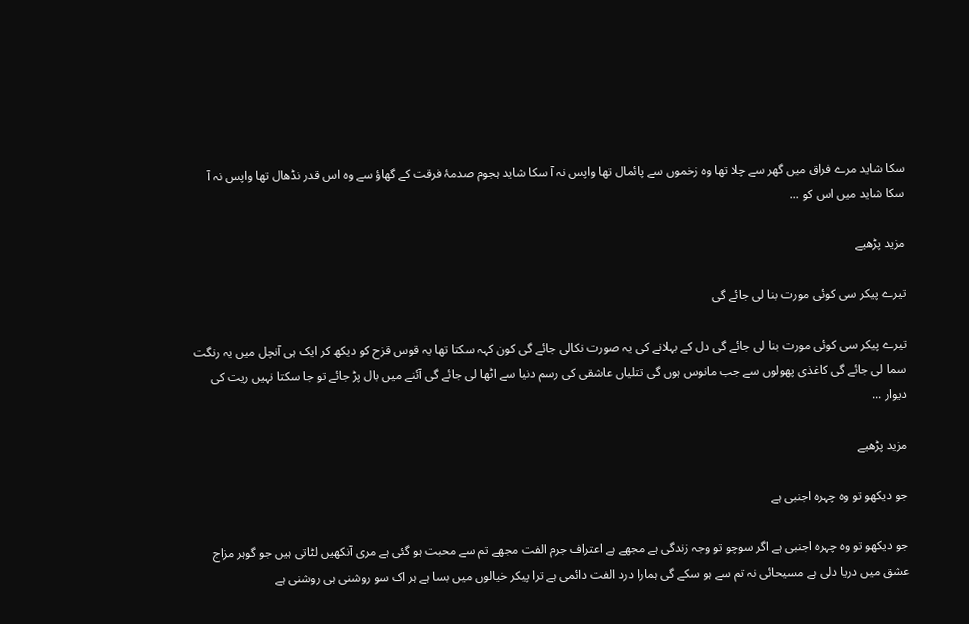سکا شاید مرے فراق میں گھر سے چلا تھا وہ زخموں سے پائمال تھا واپس نہ آ سکا شاید ہجوم صدمۂ فرقت کے گھاؤ سے وہ اس قدر نڈھال تھا واپس نہ آ سکا شاید میں اس کو ...

مزید پڑھیے

تیرے پیکر سی کوئی مورت بنا لی جائے گی

تیرے پیکر سی کوئی مورت بنا لی جائے گی دل کے بہلانے کی یہ صورت نکالی جائے گی کون کہہ سکتا تھا یہ قوس قزح کو دیکھ کر ایک ہی آنچل میں یہ رنگت سما لی جائے گی کاغذی پھولوں سے جب مانوس ہوں گی تتلیاں عاشقی کی رسم دنیا سے اٹھا لی جائے گی آئنے میں بال پڑ جائے تو جا سکتا نہیں ریت کی دیوار ...

مزید پڑھیے

جو دیکھو تو وہ چہرہ اجنبی ہے

جو دیکھو تو وہ چہرہ اجنبی ہے اگر سوچو تو وجہ زندگی ہے مجھے ہے اعتراف جرم الفت مجھے تم سے محبت ہو گئی ہے مری آنکھیں لٹاتی ہیں جو گوہر مزاج عشق میں دریا دلی ہے مسیحائی نہ تم سے ہو سکے گی ہمارا درد الفت دائمی ہے ترا پیکر خیالوں میں بسا ہے ہر اک سو روشنی ہی روشنی ہے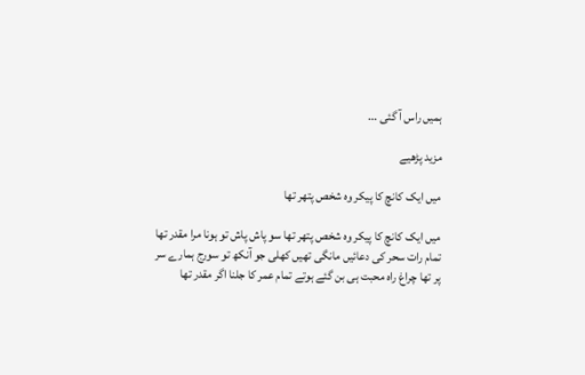ہمیں راس آ گئی ...

مزید پڑھیے

میں ایک کانچ کا پیکر وہ شخص پتھر تھا

میں ایک کانچ کا پیکر وہ شخص پتھر تھا سو پاش پاش تو ہونا مرا مقدر تھا تمام رات سحر کی دعائیں مانگی تھیں کھلی جو آنکھ تو سورج ہمارے سر پر تھا چراغ راہ محبت ہی بن گئے ہوتے تمام عمر کا جلنا اگر مقدر تھا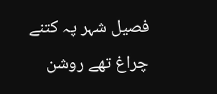فصیل شہر پہ کتنے چراغ تھے روشن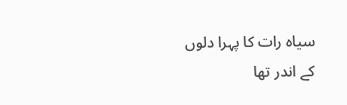سیاہ رات کا پہرا دلوں کے اندر تھا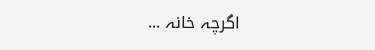اگرچہ خانہ ...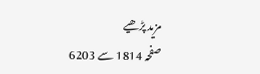مزید پڑھیے
صفحہ 1814 سے 6203